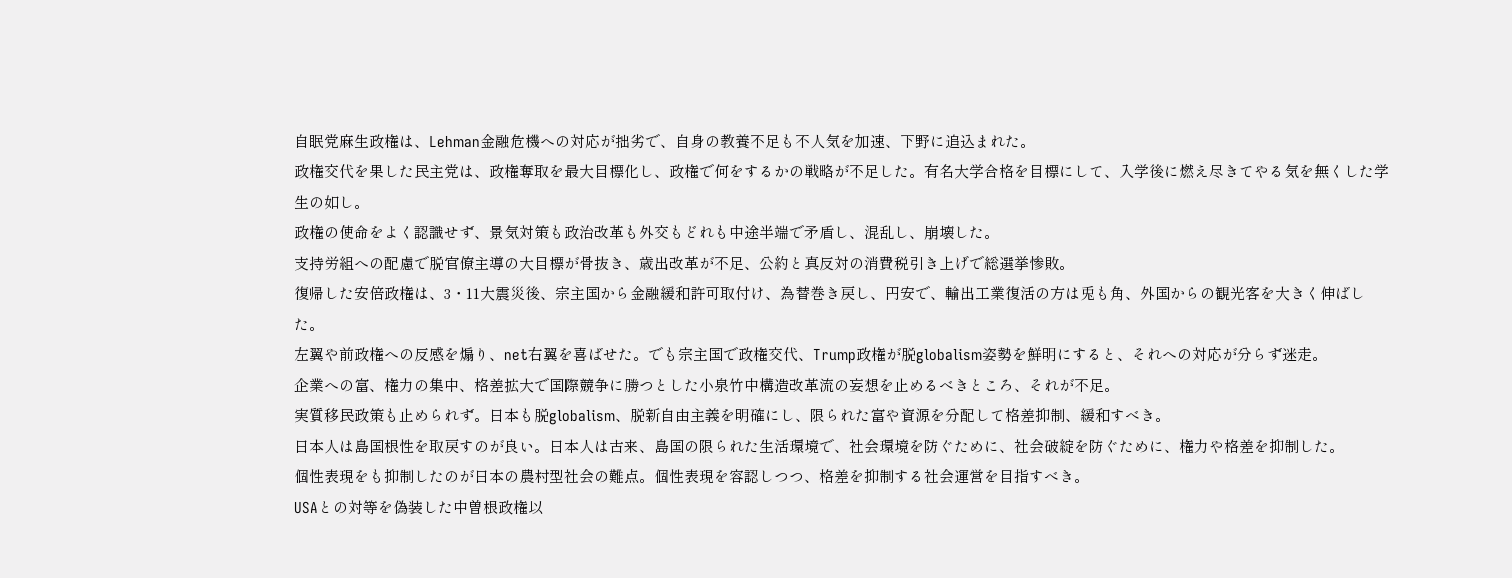自眠党麻生政権は、Lehman金融危機への対応が拙劣で、自身の教養不足も不人気を加速、下野に追込まれた。
政権交代を果した民主党は、政権奪取を最大目標化し、政権で何をするかの戦略が不足した。有名大学合格を目標にして、入学後に燃え尽きてやる気を無くした学生の如し。
政権の使命をよく認識せず、景気対策も政治改革も外交もどれも中途半端で矛盾し、混乱し、崩壊した。
支持労組への配慮で脱官僚主導の大目標が骨抜き、歳出改革が不足、公約と真反対の消費税引き上げで総選挙惨敗。
復帰した安倍政権は、3・11大震災後、宗主国から金融緩和許可取付け、為替巻き戻し、円安で、輸出工業復活の方は兎も角、外国からの観光客を大きく伸ばした。
左翼や前政権への反感を煽り、net右翼を喜ばせた。でも宗主国で政権交代、Trump政権が脱globalism姿勢を鮮明にすると、それへの対応が分らず迷走。
企業への富、権力の集中、格差拡大で国際競争に勝つとした小泉竹中構造改革流の妄想を止めるべきところ、それが不足。
実質移民政策も止められず。日本も脱globalism、脱新自由主義を明確にし、限られた富や資源を分配して格差抑制、緩和すべき。
日本人は島国根性を取戻すのが良い。日本人は古来、島国の限られた生活環境で、社会環境を防ぐために、社会破綻を防ぐために、権力や格差を抑制した。
個性表現をも抑制したのが日本の農村型社会の難点。個性表現を容認しつつ、格差を抑制する社会運営を目指すべき。
USAとの対等を偽装した中曽根政権以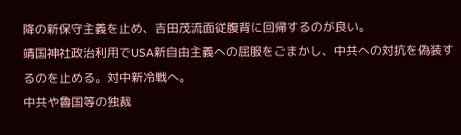降の新保守主義を止め、吉田茂流面従腹背に回帰するのが良い。
靖国神社政治利用でUSA新自由主義への屈服をごまかし、中共への対抗を偽装するのを止める。対中新冷戦へ。
中共や魯国等の独裁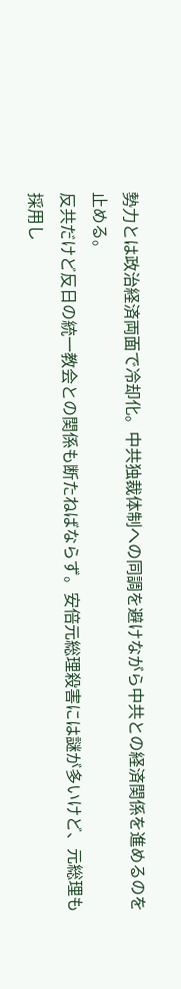勢力とは政治経済両面で冷却化。中共独裁体制への同調を避けながら中共との経済関係を進めるのを止める。
反共だけど反日の統一教会との関係も断たねばならず。安倍元総理殺害には謎が多いけど、元総理も採用し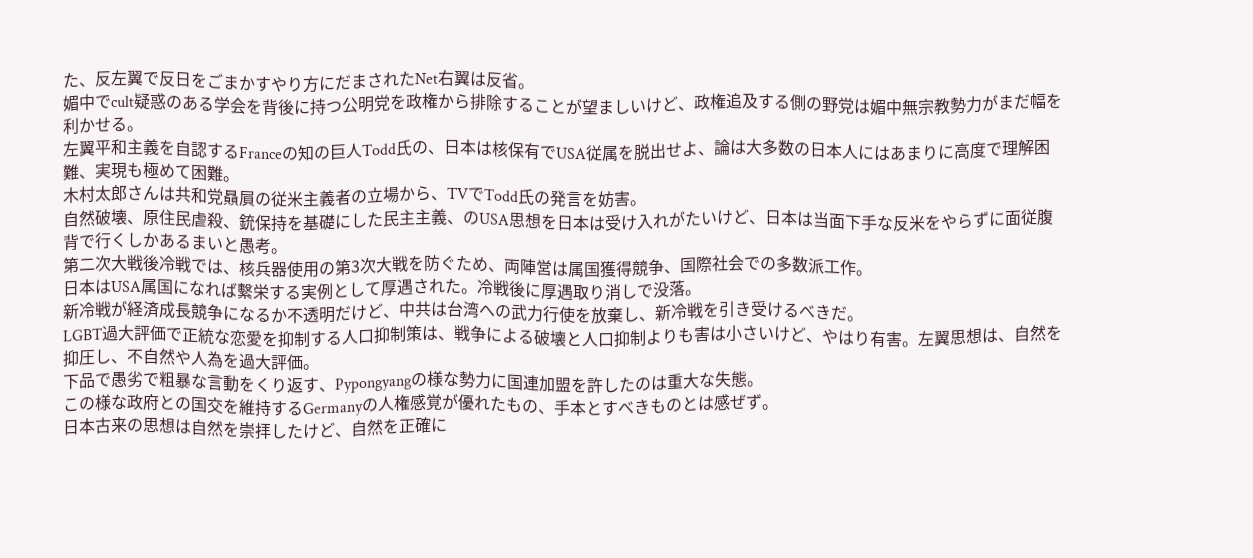た、反左翼で反日をごまかすやり方にだまされたNet右翼は反省。
媚中でcult疑惑のある学会を背後に持つ公明党を政権から排除することが望ましいけど、政権追及する側の野党は媚中無宗教勢力がまだ幅を利かせる。
左翼平和主義を自認するFranceの知の巨人Todd氏の、日本は核保有でUSA従属を脱出せよ、論は大多数の日本人にはあまりに高度で理解困難、実現も極めて困難。
木村太郎さんは共和党贔屓の従米主義者の立場から、TVでTodd氏の発言を妨害。
自然破壊、原住民虐殺、銃保持を基礎にした民主主義、のUSA思想を日本は受け入れがたいけど、日本は当面下手な反米をやらずに面従腹背で行くしかあるまいと愚考。
第二次大戦後冷戦では、核兵器使用の第3次大戦を防ぐため、両陣営は属国獲得競争、国際社会での多数派工作。
日本はUSA属国になれば繫栄する実例として厚遇された。冷戦後に厚遇取り消しで没落。
新冷戦が経済成長競争になるか不透明だけど、中共は台湾への武力行使を放棄し、新冷戦を引き受けるべきだ。
LGBT過大評価で正統な恋愛を抑制する人口抑制策は、戦争による破壊と人口抑制よりも害は小さいけど、やはり有害。左翼思想は、自然を抑圧し、不自然や人為を過大評価。
下品で愚劣で粗暴な言動をくり返す、Pypongyangの様な勢力に国連加盟を許したのは重大な失態。
この様な政府との国交を維持するGermanyの人権感覚が優れたもの、手本とすべきものとは感ぜず。
日本古来の思想は自然を崇拝したけど、自然を正確に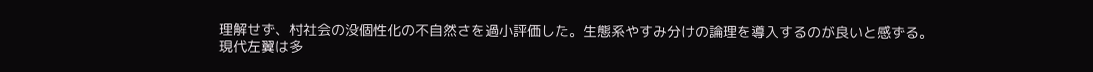理解せず、村社会の没個性化の不自然さを過小評価した。生態系やすみ分けの論理を導入するのが良いと感ずる。
現代左翼は多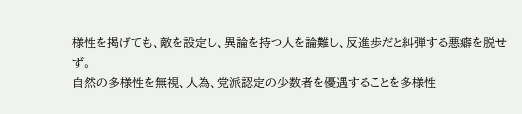様性を掲げても、敵を設定し、異論を持つ人を論難し、反進歩だと糾弾する悪癖を脱せず。
自然の多様性を無視、人為、党派認定の少数者を優遇することを多様性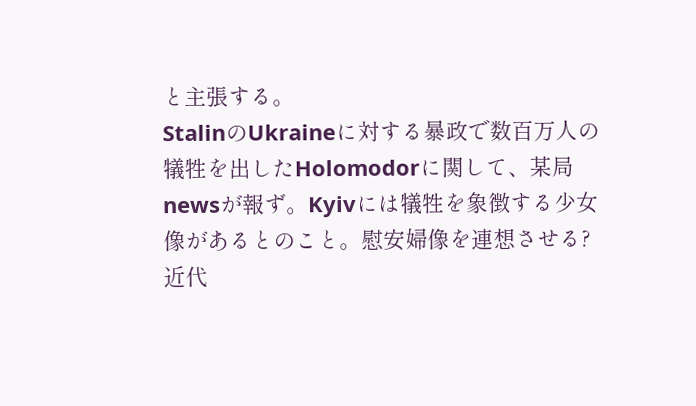と主張する。
StalinのUkraineに対する暴政で数百万人の犠牲を出したHolomodorに関して、某局newsが報ず。Kyivには犠牲を象徴する少女像があるとのこと。慰安婦像を連想させる?
近代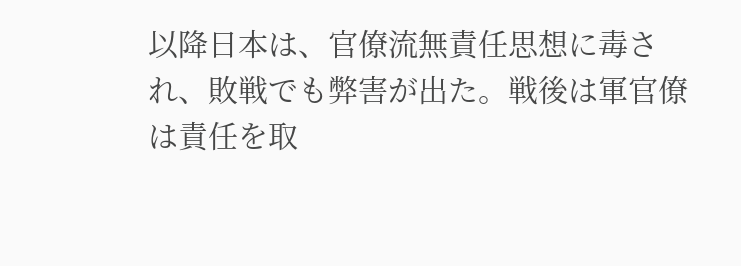以降日本は、官僚流無責任思想に毒され、敗戦でも弊害が出た。戦後は軍官僚は責任を取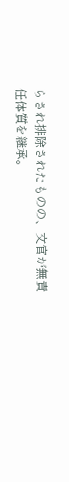らされ排除されたものの、文官が無責任体質を継承。